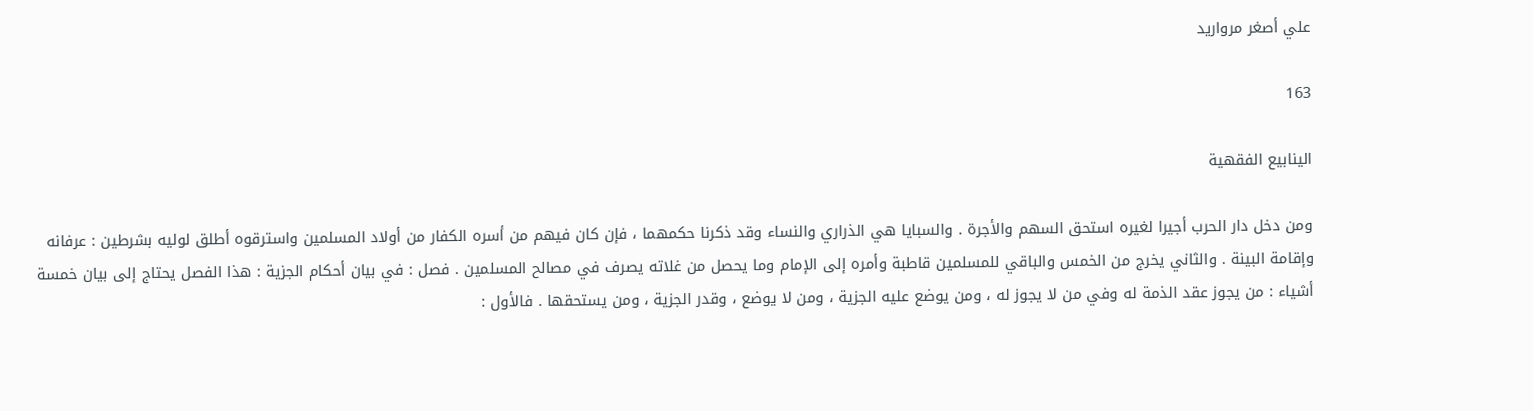علي أصغر مرواريد

163

الينابيع الفقهية

ومن دخل دار الحرب أجيرا لغيره استحق السهم والأجرة . والسبايا هي الذراري والنساء وقد ذكرنا حكمهما ، فإن كان فيهم من أسره الكفار من أولاد المسلمين واسترقوه أطلق لوليه بشرطين : عرفانه وإقامة البينة . والثاني يخرج من الخمس والباقي للمسلمين قاطبة وأمره إلى الإمام وما يحصل من غلاته يصرف في مصالح المسلمين . فصل : في بيان أحكام الجزية : هذا الفصل يحتاج إلى بيان خمسة أشياء : من يجوز عقد الذمة له وفي من لا يجوز له ، ومن يوضع عليه الجزية ، ومن لا يوضع ، وقدر الجزية ، ومن يستحقها . فالأول :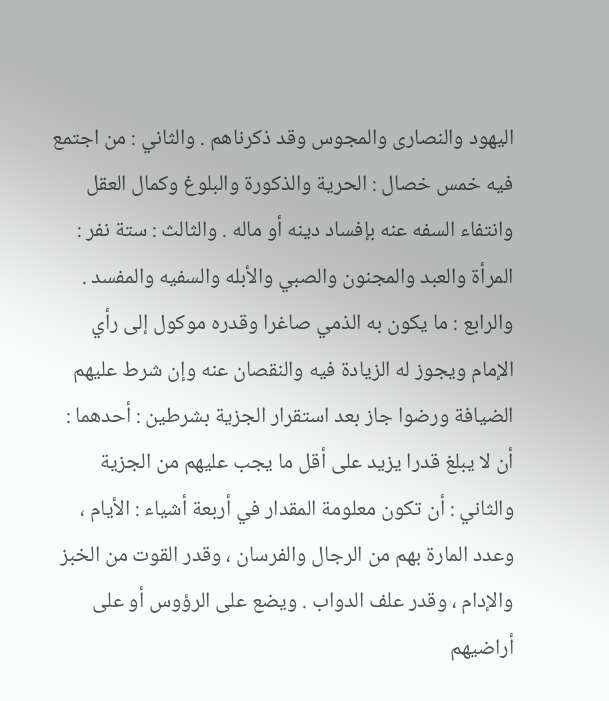اليهود والنصارى والمجوس وقد ذكرناهم . والثاني : من اجتمع فيه خمس خصال : الحرية والذكورة والبلوغ وكمال العقل وانتفاء السفه عنه بإفساد دينه أو ماله . والثالث : ستة نفر : المرأة والعبد والمجنون والصبي والأبله والسفيه والمفسد . والرابع : ما يكون به الذمي صاغرا وقدره موكول إلى رأي الإمام ويجوز له الزيادة فيه والنقصان عنه وإن شرط عليهم الضيافة ورضوا جاز بعد استقرار الجزية بشرطين : أحدهما : أن لا يبلغ قدرا يزيد على أقل ما يجب عليهم من الجزية والثاني : أن تكون معلومة المقدار في أربعة أشياء : الأيام ، وعدد المارة بهم من الرجال والفرسان ، وقدر القوت من الخبز والإدام ، وقدر علف الدواب . ويضع على الرؤوس أو على أراضيهم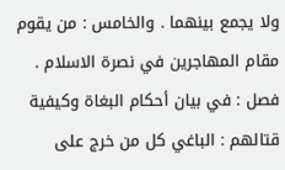ولا يجمع بينهما . والخامس : من يقوم مقام المهاجرين في نصرة الاسلام . فصل : في بيان أحكام البغاة وكيفية قتالهم : الباغي كل من خرج على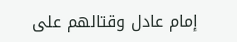إمام عادل وقتالهم على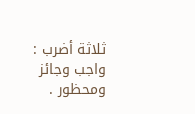ثلاثة أضرب : واجب وجائز ومحظور .